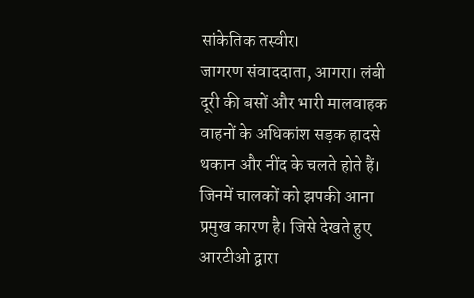सांकेतिक तस्वीर।
जागरण संवाददाता, आगरा। लंबी दूरी की बसों और भारी मालवाहक वाहनों के अधिकांश सड़क हादसे थकान और नींद के चलते होते हैं। जिनमें चालकों को झपकी आना प्रमुख कारण है। जिसे देखते हुए आरटीओ द्वारा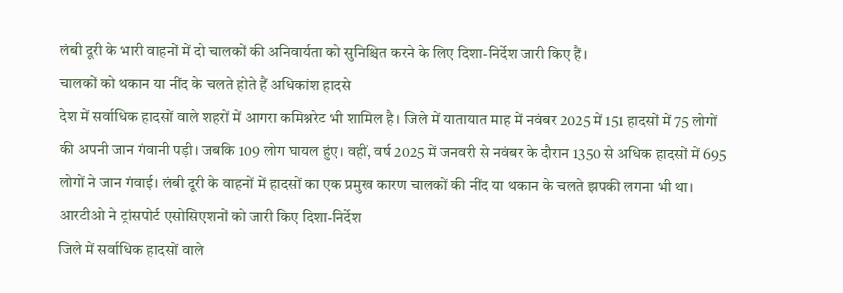लंबी दूरी के भारी वाहनों में दो चालकों की अनिवार्यता को सुनिश्चित करने के लिए दिशा-निर्देश जारी किए हैं।
चालकों को थकान या नींद के चलते होते हैं अधिकांश हादसे
देश में सर्वाधिक हादसों वाले शहरों में आगरा कमिश्नरेट भी शामिल है। जिले में यातायात माह में नवंबर 2025 में 151 हादसों में 75 लोगों की अपनी जान गंवानी पड़ी। जबकि 109 लोग घायल हुंए। वहीं, वर्ष 2025 में जनवरी से नवंबर के दौरान 1350 से अधिक हादसों में 695 लोगों ने जान गंवाई। लंबी दूरी के वाहनों में हादसों का एक प्रमुख कारण चालकों की नींद या थकान के चलते झपकी लगना भी था।
आरटीओ ने ट्रांसपोर्ट एसोसिएशनों को जारी किए दिशा-निर्देश
जिले में सर्वाधिक हादसों वाले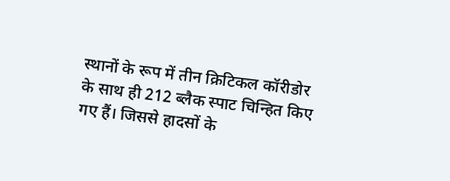स्थानों के रूप में तीन क्रिटिकल कॉरीडोर के साथ ही 212 ब्लैक स्पाट चिन्हित किए गए हैं। जिससे हादसों के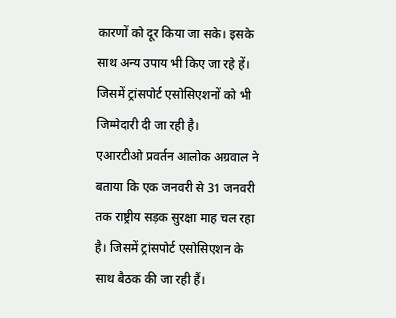कारणों को दूर किया जा सके। इसके साथ अन्य उपाय भी किए जा रहे हें। जिसमें ट्रांसपोर्ट एसोसिएशनों को भी जिम्मेदारी दी जा रही है।
एआरटीओ प्रवर्तन आलोक अग्रवाल ने बताया कि एक जनवरी से 31 जनवरी तक राष्ट्रीय सड़क सुरक्षा माह चल रहा है। जिसमें ट्रांसपोर्ट एसोसिएशन के साथ बैठक की जा रही हैं।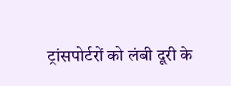ट्रांसपोर्टरों को लंबी दूरी के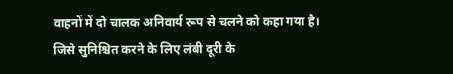वाहनों में दो चालक अनिवार्य रूप से चलने को कहा गया है। जिसे सुनिश्चित करने के लिए लंबी दूरी के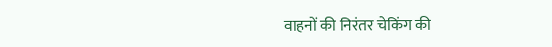वाहनों की निरंतर चेकिंग की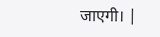जाएगी। |